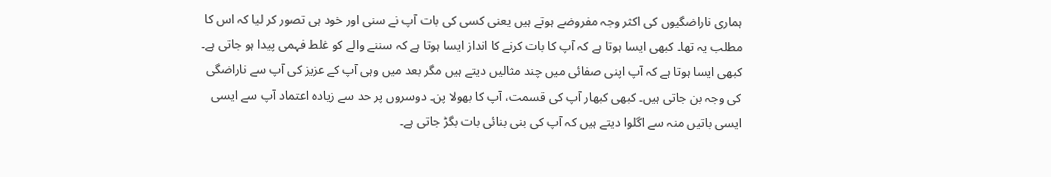ہماری ناراضگیوں کی اکثر وجہ مفروضے ہوتے ہیں یعنی کسی کی بات آپ نے سنی اور خود ہی تصور کر لیا کہ اس کا مطلب یہ تھا۔ کبھی ایسا ہوتا ہے کہ آپ کا بات کرنے کا انداز ایسا ہوتا ہے کہ سننے والے کو غلط فہمی پیدا ہو جاتی ہے۔ کبھی ایسا ہوتا ہے کہ آپ اپنی صفائی میں چند مثالیں دیتے ہیں مگر بعد میں وہی آپ کے عزیز کی آپ سے ناراضگی کی وجہ بن جاتی ہیں۔ کبھی کبھار آپ کی قسمت، آپ کا بھولا پن۔ دوسروں پر حد سے زیادہ اعتماد آپ سے ایسی ایسی باتیں منہ سے اگلوا دیتے ہیں کہ آپ کی بنی بنائی بات بگڑ جاتی ہے۔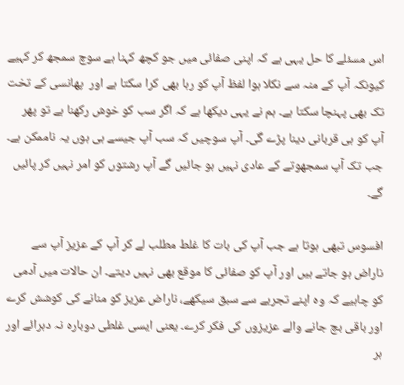اس مسئلے کا حل یہی ہے کہ اپنی صفائی میں جو کچھ کہنا ہے سوچ سمجھ کر کہیے کیونکہ آپ کے منہ سے نکلا ہوا لفظ آپ کو رہا بھی کرا سکتا ہے اور  پھانسی کے تخت تک بھی پہنچا سکتا ہے۔ ہم نے یہی دیکھا ہے کہ اگر سب کو خوش رکھنا ہے تو پھر آپ کو ہی قربانی دینا پڑے گی۔ آپ سوچیں کہ سب آپ جیسے ہی ہوں یہ ناممکن ہے۔ جب تک آپ سمجھوتے کے عادی نہیں ہو جائیں گے آپ رشتوں کو امر نہیں کر پائیں گے۔

افسوس تبھی ہوتا ہے جب آپ کی بات کا غلط مطلب لے کر آپ کے عزیز آپ سے ناراض ہو جاتے ہیں اور آپ کو صفائی کا موقع بھی نہیں دیتے۔ ان حالات میں آدمی کو چاہیے کہ وہ اپنے تجربے سے سبق سیکھے، ناراض عزیز کو منانے کی کوشش کرے اور باقی بچ جانے والے عزیزوں کی فکر کرے۔ یعنی ایسی غلطی دوبارہ نہ دہرائے اور ہر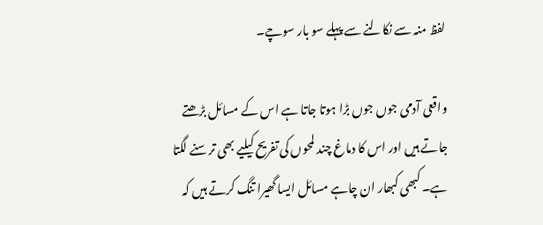لفظ منہ سے نکالنے سے پہلے سو بار سوچے۔

واقعی آدمی جوں جوں بڑا ہوتا جاتا ہے اس کے مسائل بڑھتے جاتے ہیں اور اس کا دماغ چند لمحوں کی تفریح کیلیے بھی ترسنے لگتا ہے۔ کبھی کبھار ان چاہے مسائل ایسا گھیرا تنگ کرتے ہیں کہ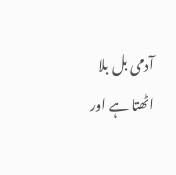آدمی بل بلا اٹھتا ہے اور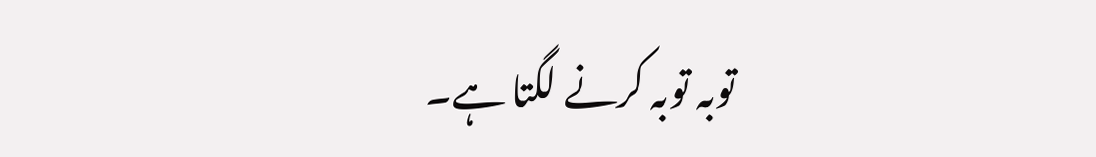توبہ توبہ کرنے لگتا ہے۔